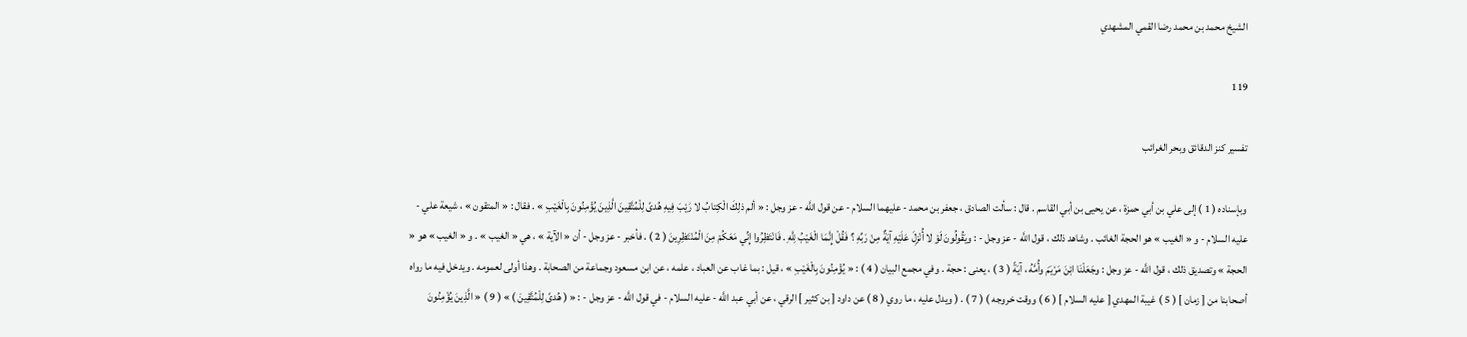الشيخ محمد بن محمد رضا القمي المشهدي

119

تفسير كنز الدقائق وبحر الغرائب

وبإسناده ( 1 ) إلى علي بن أبي حمزة ، عن يحيى بن أبي القاسم . قال : سألت الصادق ، جعفر بن محمد - عليهما السلام - عن قول اللَّه - عز وجل : « ألم ذلِكَ الْكِتابُ لا رَيْبَ فِيهِ هُدىً لِلْمُتَّقِينَ الَّذِينَ يُؤْمِنُونَ بِالْغَيْبِ » . فقال : « المتقون » ، شيعة علي - عليه السلام - و « الغيب » هو الحجة الغائب . وشاهد ذلك ، قول اللَّه - عز وجل - : ويَقُولُونَ لَوْ لا أُنْزِلَ عَلَيْهِ آيَةٌ مِنْ رَبِّهِ ؟ فَقُلْ إِنَّمَا الْغَيْبُ لِلَّهِ . فَانْتَظِرُوا إِنِّي مَعَكُمْ مِنَ الْمُنْتَظِرِينَ ( 2 ) . فأخبر - عز وجل - أن « الآية » ، هي « الغيب » . و « الغيب » هو « الحجة » وتصديق ذلك ، قول اللَّه - عز وجل : وجَعَلْنَا ابْنَ مَرْيَمَ وأُمَّهُ ، آيَةً ( 3 ) ، يعنى : حجة . وفي مجمع البيان ( 4 ) : « يُؤْمِنُونَ بِالْغَيْبِ » ، قيل : بما غاب عن العباد ، علمه ، عن ابن مسعود وجماعة من الصحابة . وهذا أولى لعمومه . ويدخل فيه ما رواه أصحابنا من [ زمان ] ( 5 ) غيبة المهدي [ عليه السلام ] ( 6 ) ووقت خروجه ) ( 7 ) . ( ويدل عليه ، ما روي ( 8 ) عن داود [ بن كثير ] الرقي ، عن أبي عبد اللَّه - عليه السلام - في قول اللَّه - عز وجل - : « ( هُدىً لِلْمُتَّقِينَ ) » ( 9 ) « الَّذِينَ يُؤْمِنُونَ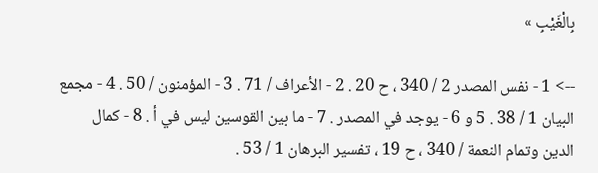بِالْغَيْبِ »

--> 1 - نفس المصدر 2 / 340 ، ح 20 . 2 - الأعراف / 71 . 3 - المؤمنون / 50 . 4 - مجمع البيان 1 / 38 . 5 و 6 - يوجد في المصدر . 7 - ما بين القوسين ليس في أ . 8 - كمال الدين وتمام النعمة / 340 ، ح 19 ، تفسير البرهان 1 / 53 .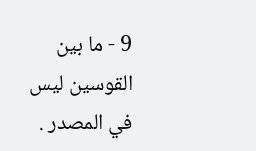9 - ما بين القوسين ليس في المصدر .